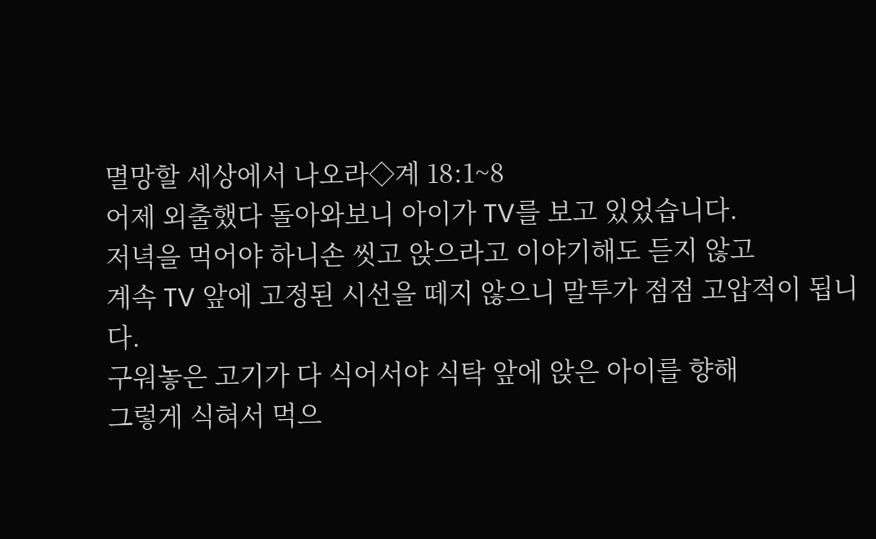멸망할 세상에서 나오라◇계 18:1~8
어제 외출했다 돌아와보니 아이가 TV를 보고 있었습니다.
저녁을 먹어야 하니손 씻고 앉으라고 이야기해도 듣지 않고
계속 TV 앞에 고정된 시선을 떼지 않으니 말투가 점점 고압적이 됩니다.
구워놓은 고기가 다 식어서야 식탁 앞에 앉은 아이를 향해
그렇게 식혀서 먹으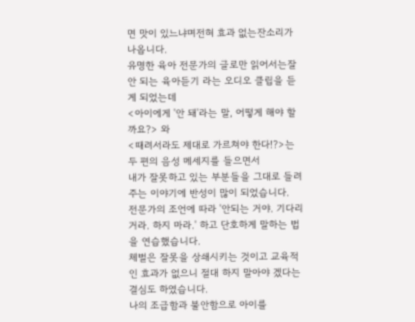면 맛이 있느냐며전혀 효과 없는잔소리가 나옵니다.
유명한 육아 전문가의 글로만 읽어서는잘 안 되는 육아듣기 라는 오디오 클립을 듣게 되었는데
<아이에게 '안 돼'라는 말, 어떻게 해야 할까요?> 와
<때려서라도 제대로 가르쳐야 한다!?>는 두 편의 음성 메세지를 들으면서
내가 잘못하고 있는 부분들을 그대로 들려주는 이야기에 반성이 많이 되었습니다.
전문가의 조언에 따라 '안되는 거야. 기다리거라. 하지 마라.' 하고 단호하게 말하는 법을 연습했습니다.
체벌은 잘못을 상쇄시키는 것이고 교육적인 효과가 없으니 절대 하지 말아야 겠다는 결심도 하였습니다.
나의 조급함과 불안함으로 아이를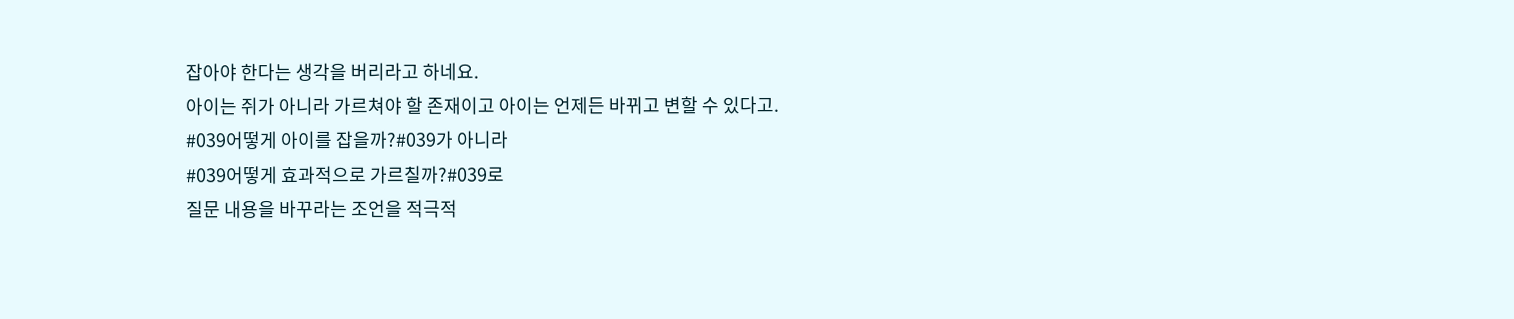잡아야 한다는 생각을 버리라고 하네요.
아이는 쥐가 아니라 가르쳐야 할 존재이고 아이는 언제든 바뀌고 변할 수 있다고.
#039어떻게 아이를 잡을까?#039가 아니라
#039어떻게 효과적으로 가르칠까?#039로
질문 내용을 바꾸라는 조언을 적극적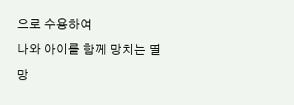으로 수용하여
나와 아이를 함께 망치는 멸망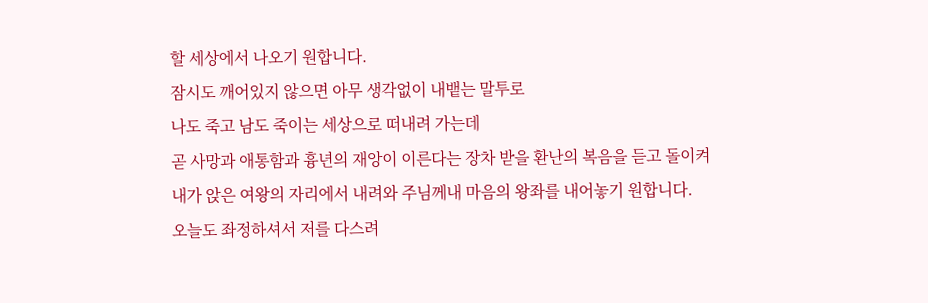할 세상에서 나오기 원합니다.
잠시도 깨어있지 않으면 아무 생각없이 내뱉는 말투로
나도 죽고 남도 죽이는 세상으로 떠내려 가는데
곧 사망과 애통함과 흉년의 재앙이 이른다는 장차 받을 환난의 복음을 듣고 돌이켜
내가 앉은 여왕의 자리에서 내려와 주님께내 마음의 왕좌를 내어놓기 원합니다.
오늘도 좌정하셔서 저를 다스려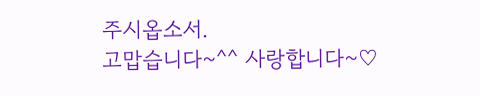주시옵소서.
고맙습니다~^^ 사랑합니다~♡